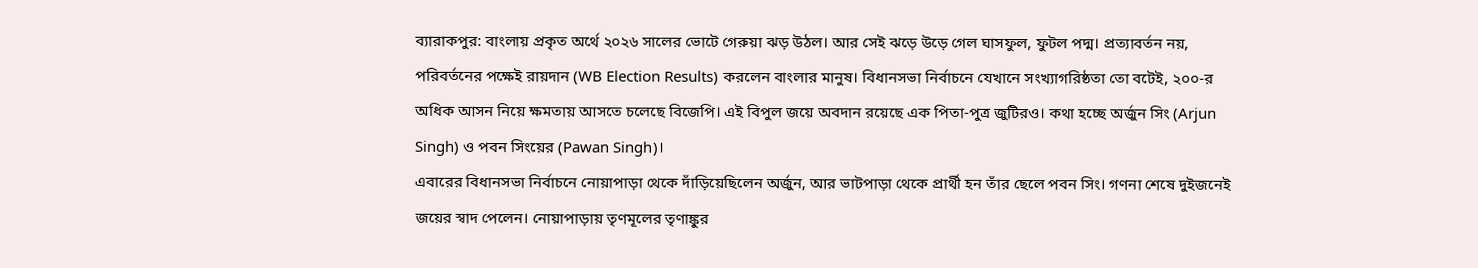ব্যারাকপুর: বাংলায় প্রকৃত অর্থে ২০২৬ সালের ভোটে গেরুয়া ঝড় উঠল। আর সেই ঝড়ে উড়ে গেল ঘাসফুল, ফুটল পদ্ম। প্রত্যাবর্তন নয়, পরিবর্তনের পক্ষেই রায়দান (WB Election Results) করলেন বাংলার মানুষ। বিধানসভা নির্বাচনে যেখানে সংখ্যাগরিষ্ঠতা তো বটেই, ২০০-র অধিক আসন নিয়ে ক্ষমতায় আসতে চলেছে বিজেপি। এই বিপুল জয়ে অবদান রয়েছে এক পিতা-পুত্র জুটিরও। কথা হচ্ছে অর্জুন সিং (Arjun Singh) ও পবন সিংয়ের (Pawan Singh)।
এবারের বিধানসভা নির্বাচনে নোয়াপাড়া থেকে দাঁড়িয়েছিলেন অর্জুন, আর ভাটপাড়া থেকে প্রার্থী হন তাঁর ছেলে পবন সিং। গণনা শেষে দুইজনেই জয়ের স্বাদ পেলেন। নোয়াপাড়ায় তৃণমূলের তৃণাঙ্কুর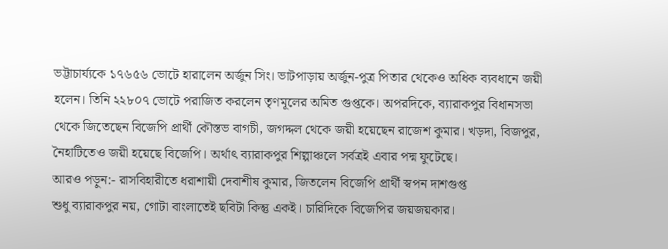ভট্টাচার্য্যকে ১৭৬৫৬ ভোটে হারালেন অর্জুন সিং। ভাটপাড়ায় অর্জুন-পুত্র পিতার থেকেও অধিক ব্যবধানে জয়ী হলেন। তিনি ২২৮০৭ ভোটে পরাজিত করলেন তৃণমূলের অমিত গুপ্তকে। অপরদিকে, ব্যারাকপুর বিধানসভা থেকে জিতেছেন বিজেপি প্রার্থী কৌস্তভ বাগচী, জগদ্দল থেকে জয়ী হয়েছেন রাজেশ কুমার। খড়দা, বিজপুর, নৈহাটিতেও জয়ী হয়েছে বিজেপি। অর্থাৎ ব্যারাকপুর শিল্পাঞ্চলে সর্বত্রই এবার পদ্ম ফুটেছে।
আরও পড়ুন:- রাসবিহারীতে ধরাশায়ী দেবাশীষ কুমার, জিতলেন বিজেপি প্রার্থী স্বপন দাশগুপ্ত
শুধু ব্যারাকপুর নয়, গোটা বাংলাতেই ছবিটা কিন্তু একই। চারিদিকে বিজেপির জয়জয়কার।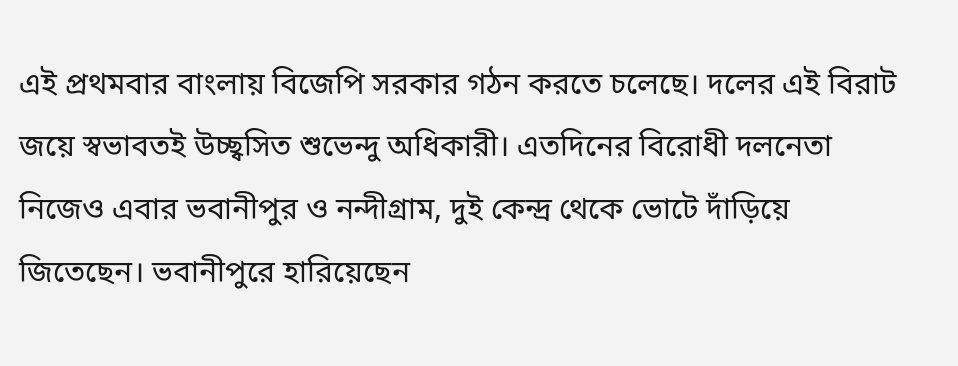এই প্রথমবার বাংলায় বিজেপি সরকার গঠন করতে চলেছে। দলের এই বিরাট জয়ে স্বভাবতই উচ্ছ্বসিত শুভেন্দু অধিকারী। এতদিনের বিরোধী দলনেতা নিজেও এবার ভবানীপুর ও নন্দীগ্রাম, দুই কেন্দ্র থেকে ভোটে দাঁড়িয়ে জিতেছেন। ভবানীপুরে হারিয়েছেন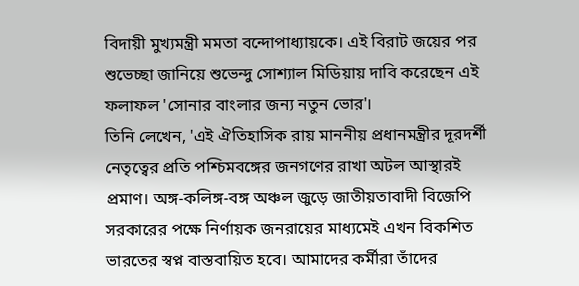বিদায়ী মুখ্যমন্ত্রী মমতা বন্দোপাধ্যায়কে। এই বিরাট জয়ের পর শুভেচ্ছা জানিয়ে শুভেন্দু সোশ্যাল মিডিয়ায় দাবি করেছেন এই ফলাফল 'সোনার বাংলার জন্য নতুন ভোর'।
তিনি লেখেন, 'এই ঐতিহাসিক রায় মাননীয় প্রধানমন্ত্রীর দূরদর্শী নেতৃত্বের প্রতি পশ্চিমবঙ্গের জনগণের রাখা অটল আস্থারই প্রমাণ। অঙ্গ-কলিঙ্গ-বঙ্গ অঞ্চল জুড়ে জাতীয়তাবাদী বিজেপি সরকারের পক্ষে নির্ণায়ক জনরায়ের মাধ্যমেই এখন বিকশিত ভারতের স্বপ্ন বাস্তবায়িত হবে। আমাদের কর্মীরা তাঁদের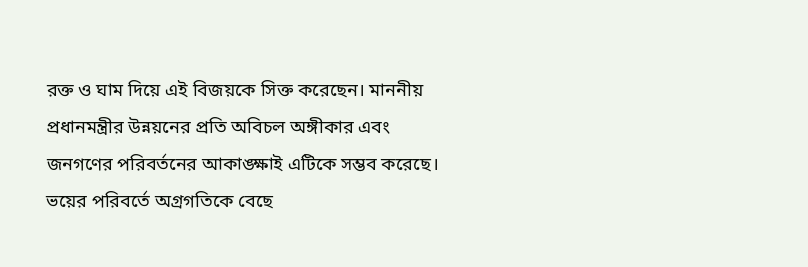রক্ত ও ঘাম দিয়ে এই বিজয়কে সিক্ত করেছেন। মাননীয় প্রধানমন্ত্রীর উন্নয়নের প্রতি অবিচল অঙ্গীকার এবং জনগণের পরিবর্তনের আকাঙ্ক্ষাই এটিকে সম্ভব করেছে। ভয়ের পরিবর্তে অগ্রগতিকে বেছে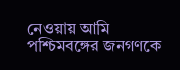নেওয়ায় আমি পশ্চিমবঙ্গের জনগণকে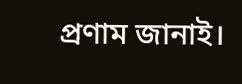প্রণাম জানাই।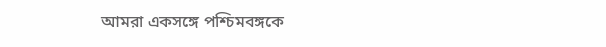আমরা একসঙ্গে পশ্চিমবঙ্গকে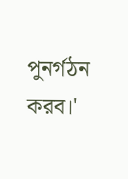পুনর্গঠন করব।'